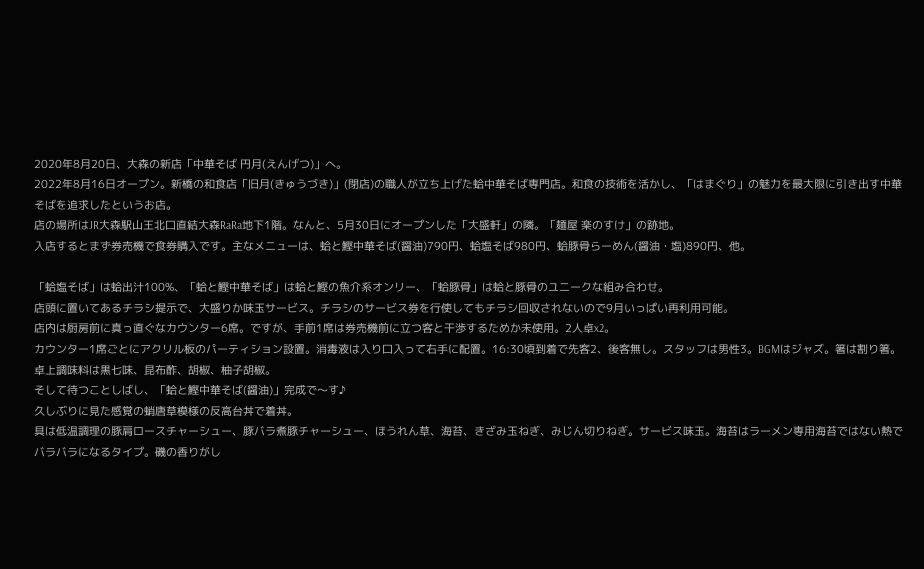2020年8月20日、大森の新店「中華そば 円月(えんげつ)」へ。
2022年8月16日オープン。新橋の和食店「旧月(きゅうづき)」(閉店)の職人が立ち上げた蛤中華そば専門店。和食の技術を活かし、「はまぐり」の魅力を最大限に引き出す中華そばを追求したというお店。
店の場所はJR大森駅山王北口直結大森RaRa地下1階。なんと、5月30日にオープンした「大盛軒」の隣。「麺屋 楽のすけ」の跡地。
入店するとまず券売機で食券購入です。主なメニューは、蛤と鰹中華そば(醤油)790円、蛤塩そば980円、蛤豚骨らーめん(醤油・塩)890円、他。

「蛤塩そば」は蛤出汁100%、「蛤と鰹中華そば」は蛤と鰹の魚介系オンリー、「蛤豚骨」は蛤と豚骨のユニークな組み合わせ。
店頭に置いてあるチラシ提示で、大盛りか味玉サービス。チラシのサービス券を行使してもチラシ回収されないので9月いっぱい再利用可能。
店内は厨房前に真っ直ぐなカウンター6席。ですが、手前1席は券売機前に立つ客と干渉するためか未使用。2人卓x2。
カウンター1席ごとにアクリル板のパーティション設置。消毒液は入り口入って右手に配置。16:30頃到着で先客2、後客無し。スタッフは男性3。BGMはジャズ。箸は割り箸。卓上調味料は黒七味、昆布酢、胡椒、柚子胡椒。
そして待つことしばし、「蛤と鰹中華そば(醤油)」完成で〜す♪
久しぶりに見た感覚の蛸唐草模様の反高台丼で着丼。
具は低温調理の豚肩ロースチャーシュー、豚バラ煮豚チャーシュー、ほうれん草、海苔、きざみ玉ねぎ、みじん切りねぎ。サービス味玉。海苔はラーメン専用海苔ではない熱でバラバラになるタイプ。磯の香りがし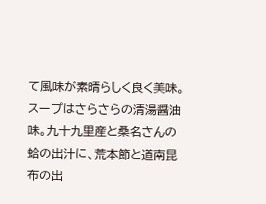て風味が素晴らしく良く美味。
スープはさらさらの清湯醤油味。九十九里産と桑名さんの蛤の出汁に、荒本節と道南昆布の出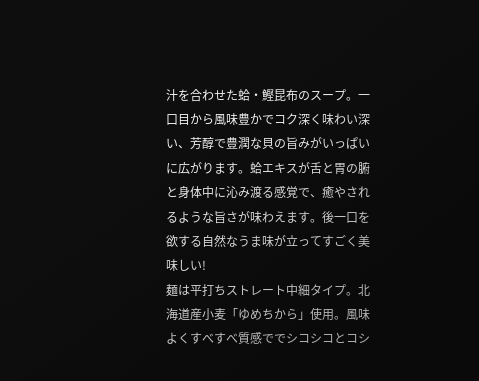汁を合わせた蛤・鰹昆布のスープ。一口目から風味豊かでコク深く味わい深い、芳醇で豊潤な貝の旨みがいっぱいに広がります。蛤エキスが舌と胃の腑と身体中に沁み渡る感覚で、癒やされるような旨さが味わえます。後一口を欲する自然なうま味が立ってすごく美味しい!
麺は平打ちストレート中細タイプ。北海道産小麦「ゆめちから」使用。風味よくすべすべ質感ででシコシコとコシ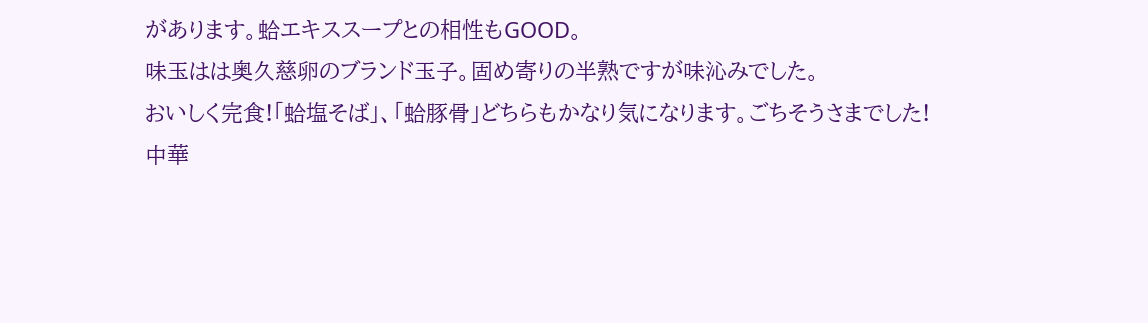があります。蛤エキススープとの相性もGOOD。
味玉はは奥久慈卵のブランド玉子。固め寄りの半熟ですが味沁みでした。
おいしく完食!「蛤塩そば」、「蛤豚骨」どちらもかなり気になります。ごちそうさまでした!
中華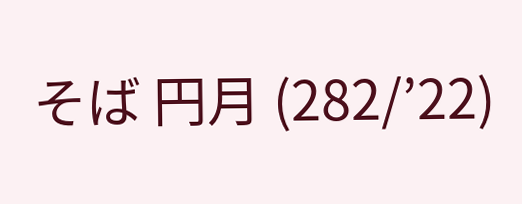そば 円月 (282/’22)